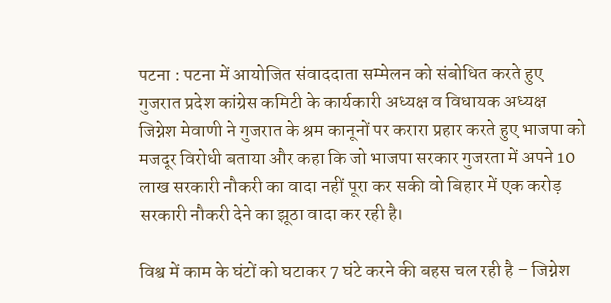पटना : पटना में आयोजित संवाददाता सम्मेलन को संबोधित करते हुए गुजरात प्रदेश कांग्रेस कमिटी के कार्यकारी अध्यक्ष व विधायक अध्यक्ष जिग्नेश मेवाणी ने गुजरात के श्रम कानूनों पर करारा प्रहार करते हुए भाजपा को मजदूर विरोधी बताया और कहा कि जो भाजपा सरकार गुजरता में अपने 10 लाख सरकारी नौकरी का वादा नहीं पूरा कर सकी वो बिहार में एक करोड़ सरकारी नौकरी देने का झूठा वादा कर रही है।

विश्व में काम के घंटों को घटाकर 7 घंटे करने की बहस चल रही है – जिग्नेश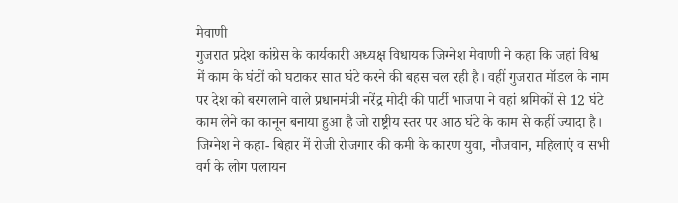मेवाणी
गुजरात प्रदेश कांग्रेस के कार्यकारी अध्यक्ष विधायक जिग्नेश मेवाणी ने कहा कि जहां विश्व में काम के घंटों को घटाकर सात घंटे करने की बहस चल रही है। वहीं गुजरात मॉडल के नाम पर देश को बरगलाने वाले प्रधानमंत्री नरेंद्र मोदी की पार्टी भाजपा ने वहां श्रमिकों से 12 घंटे काम लेने का कानून बनाया हुआ है जो राष्ट्रीय स्तर पर आठ घंटे के काम से कहीं ज्यादा है।
जिग्नेश ने कहा- बिहार में रोजी रोजगार की कमी के कारण युवा, नौजवान, महिलाएं व सभी वर्ग के लोग पलायन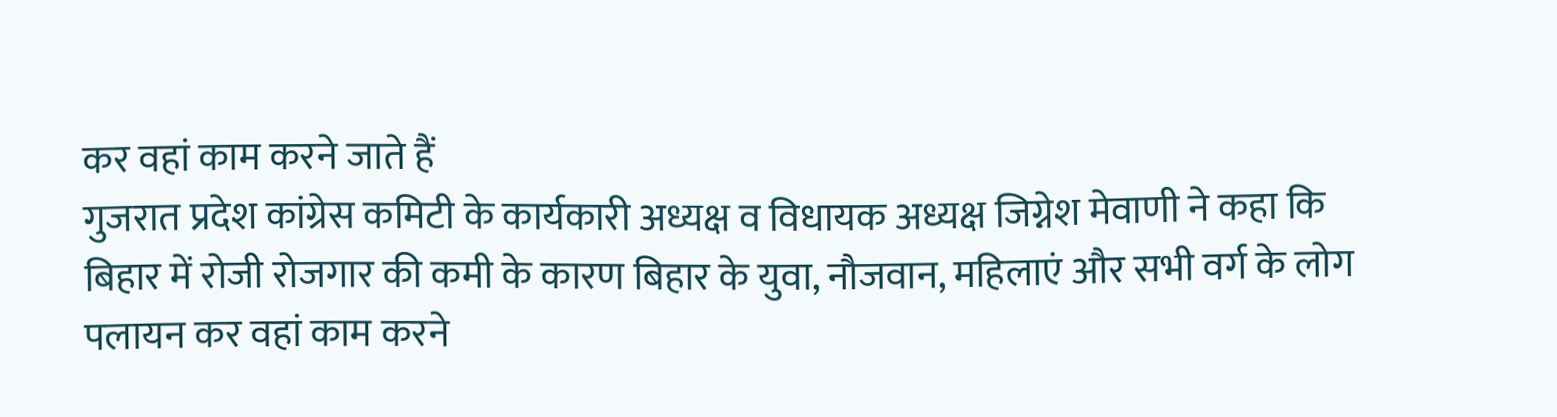कर वहां काम करने जाते हैं
गुजरात प्रदेश कांग्रेस कमिटी के कार्यकारी अध्यक्ष व विधायक अध्यक्ष जिग्नेश मेवाणी ने कहा कि बिहार में रोजी रोजगार की कमी के कारण बिहार के युवा, नौजवान, महिलाएं और सभी वर्ग के लोग पलायन कर वहां काम करने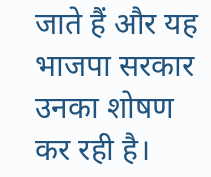जाते हैं और यह भाजपा सरकार उनका शोषण कर रही है।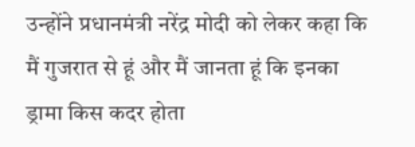उन्होंने प्रधानमंत्री नरेंद्र मोदी को लेकर कहा कि मैं गुजरात से हूं और मैं जानता हूं कि इनका ड्रामा किस कदर होता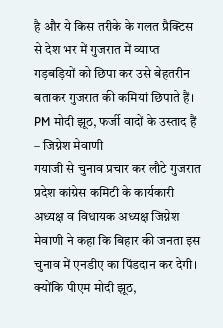है और ये किस तरीके के गलत प्रैक्टिस से देश भर में गुजरात में व्याप्त गड़बड़ियों को छिपा कर उसे बेहतरीन बताकर गुजरात की कमियां छिपाते हैं।
PM मोदी झूठ, फर्जी वादों के उस्ताद हैं – जिग्नेश मेवाणी
गयाजी से चुनाव प्रचार कर लौटे गुजरात प्रदेश कांग्रेस कमिटी के कार्यकारी अध्यक्ष व विधायक अध्यक्ष जिग्नेश मेवाणी ने कहा कि बिहार की जनता इस चुनाव में एनडीए का पिंडदान कर देगी। क्योंकि पीएम मोदी झूठ,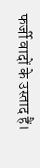फर्जी वादों के उस्ताद हैं।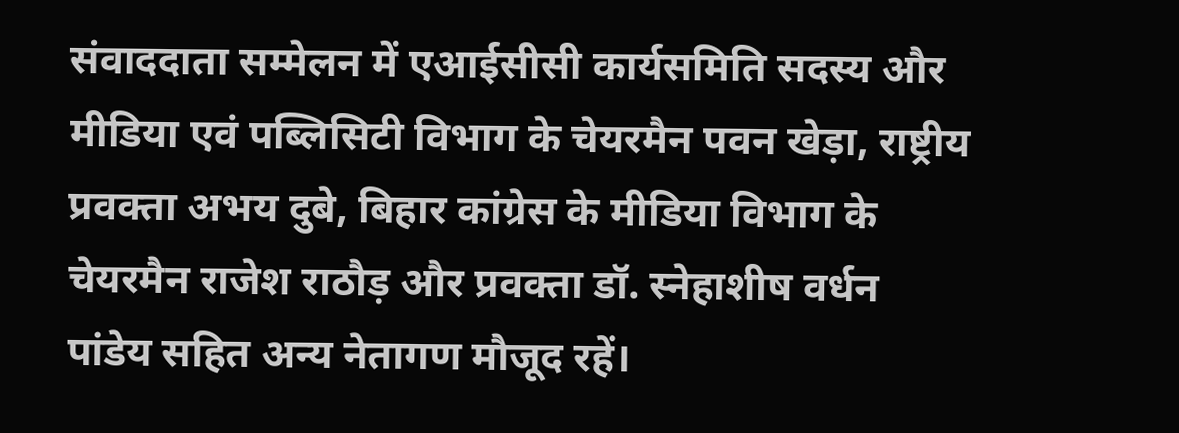संवाददाता सम्मेलन में एआईसीसी कार्यसमिति सदस्य और मीडिया एवं पब्लिसिटी विभाग के चेयरमैन पवन खेड़ा, राष्ट्रीय प्रवक्ता अभय दुबे, बिहार कांग्रेस के मीडिया विभाग के चेयरमैन राजेश राठौड़ और प्रवक्ता डॉ. स्नेहाशीष वर्धन पांडेय सहित अन्य नेतागण मौजूद रहें।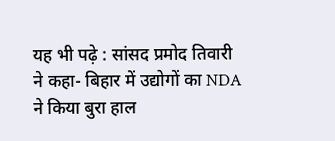यह भी पढ़े : सांसद प्रमोद तिवारी ने कहा- बिहार में उद्योगों का NDA ने किया बुरा हाल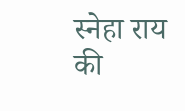स्नेहा राय की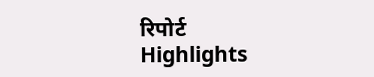रिपोर्ट
Highlights